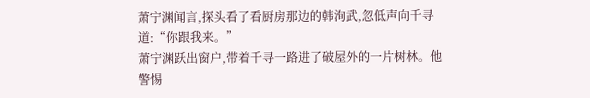萧宁渊闻言,探头看了看厨房那边的韩洵武,忽低声向千寻道:“你跟我来。”
萧宁渊跃出窗户,带着千寻一路进了破屋外的一片树林。他警惕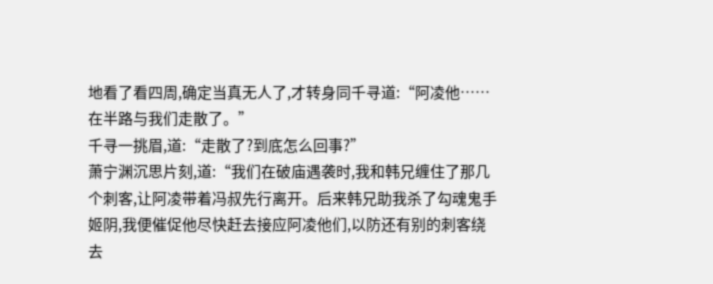地看了看四周,确定当真无人了,才转身同千寻道:“阿凌他……在半路与我们走散了。”
千寻一挑眉,道:“走散了?到底怎么回事?”
萧宁渊沉思片刻,道:“我们在破庙遇袭时,我和韩兄缠住了那几个刺客,让阿凌带着冯叔先行离开。后来韩兄助我杀了勾魂鬼手姬阴,我便催促他尽快赶去接应阿凌他们,以防还有别的刺客绕去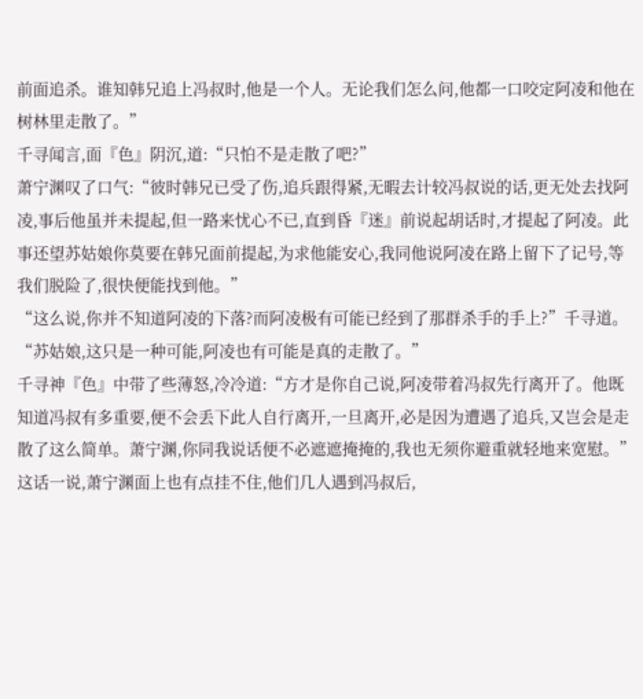前面追杀。谁知韩兄追上冯叔时,他是一个人。无论我们怎么问,他都一口咬定阿凌和他在树林里走散了。”
千寻闻言,面『色』阴沉,道:“只怕不是走散了吧?”
萧宁渊叹了口气:“彼时韩兄已受了伤,追兵跟得紧,无暇去计较冯叔说的话,更无处去找阿凌,事后他虽并未提起,但一路来忧心不已,直到昏『迷』前说起胡话时,才提起了阿凌。此事还望苏姑娘你莫要在韩兄面前提起,为求他能安心,我同他说阿凌在路上留下了记号,等我们脱险了,很快便能找到他。”
“这么说,你并不知道阿凌的下落?而阿凌极有可能已经到了那群杀手的手上?”千寻道。
“苏姑娘,这只是一种可能,阿凌也有可能是真的走散了。”
千寻神『色』中带了些薄怒,冷冷道:“方才是你自己说,阿凌带着冯叔先行离开了。他既知道冯叔有多重要,便不会丢下此人自行离开,一旦离开,必是因为遭遇了追兵,又岂会是走散了这么简单。萧宁渊,你同我说话便不必遮遮掩掩的,我也无须你避重就轻地来宽慰。”
这话一说,萧宁渊面上也有点挂不住,他们几人遇到冯叔后,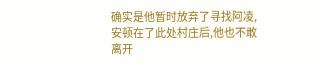确实是他暂时放弃了寻找阿凌,安顿在了此处村庄后,他也不敢离开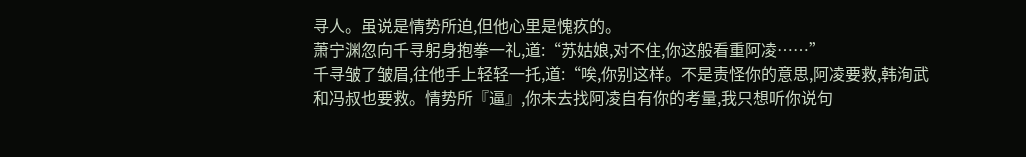寻人。虽说是情势所迫,但他心里是愧疚的。
萧宁渊忽向千寻躬身抱拳一礼,道:“苏姑娘,对不住,你这般看重阿凌……”
千寻皱了皱眉,往他手上轻轻一托,道:“唉,你别这样。不是责怪你的意思,阿凌要救,韩洵武和冯叔也要救。情势所『逼』,你未去找阿凌自有你的考量,我只想听你说句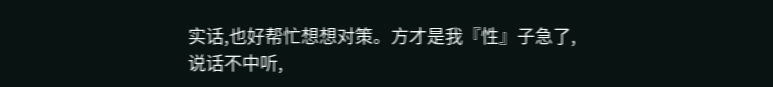实话,也好帮忙想想对策。方才是我『性』子急了,说话不中听,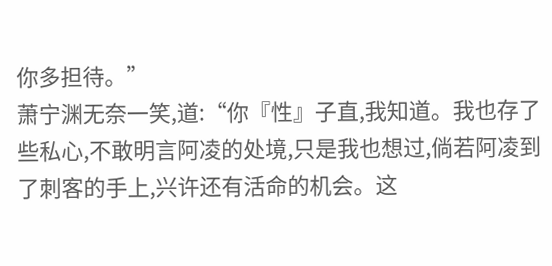你多担待。”
萧宁渊无奈一笑,道:“你『性』子直,我知道。我也存了些私心,不敢明言阿凌的处境,只是我也想过,倘若阿凌到了刺客的手上,兴许还有活命的机会。这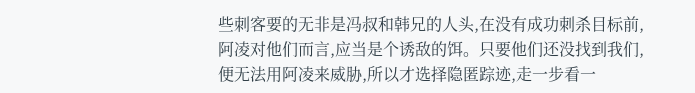些刺客要的无非是冯叔和韩兄的人头,在没有成功刺杀目标前,阿凌对他们而言,应当是个诱敌的饵。只要他们还没找到我们,便无法用阿凌来威胁,所以才选择隐匿踪迹,走一步看一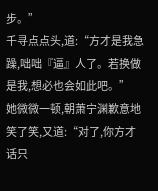步。”
千寻点点头,道:“方才是我急躁,咄咄『逼』人了。若换做是我,想必也会如此吧。”
她微微一顿,朝萧宁渊歉意地笑了笑,又道:“对了,你方才话只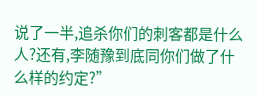说了一半,追杀你们的刺客都是什么人?还有,李随豫到底同你们做了什么样的约定?”